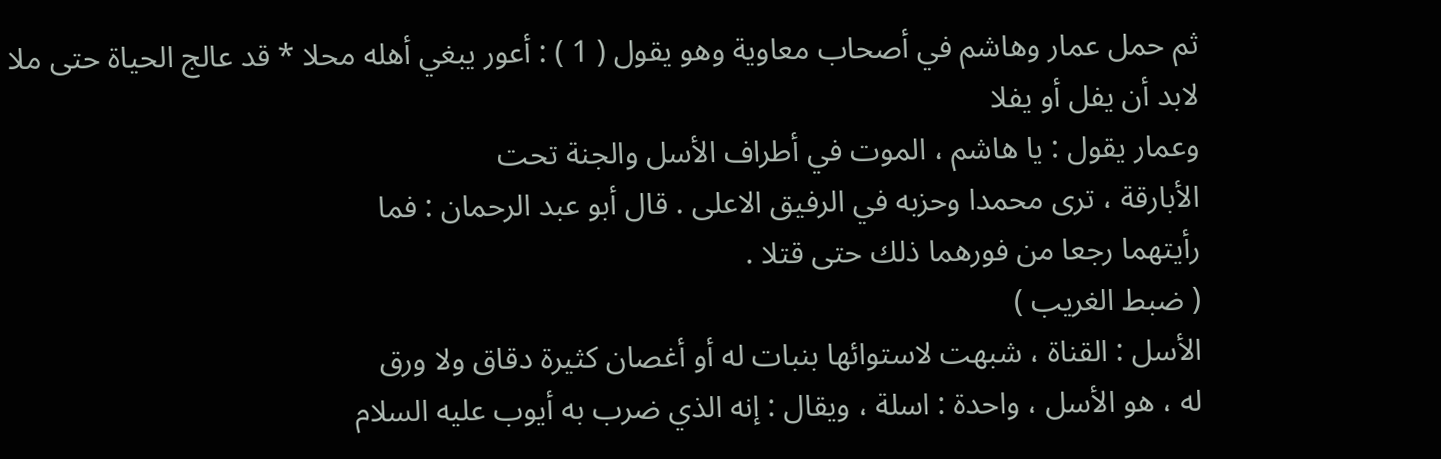ثم حمل عمار وهاشم في أصحاب معاوية وهو يقول ( 1 ) : أعور يبغي أهله محلا * قد عالج الحياة حتى ملا
لابد أن يفل أو يفلا
وعمار يقول : يا هاشم ، الموت في أطراف الأسل والجنة تحت
الأبارقة ، ترى محمدا وحزبه في الرفيق الاعلى . قال أبو عبد الرحمان : فما
رأيتهما رجعا من فورهما ذلك حتى قتلا .
( ضبط الغريب )
الأسل : القناة ، شبهت لاستوائها بنبات له أو أغصان كثيرة دقاق ولا ورق
له ، هو الأسل ، واحدة : اسلة ، ويقال : إنه الذي ضرب به أيوب عليه السلام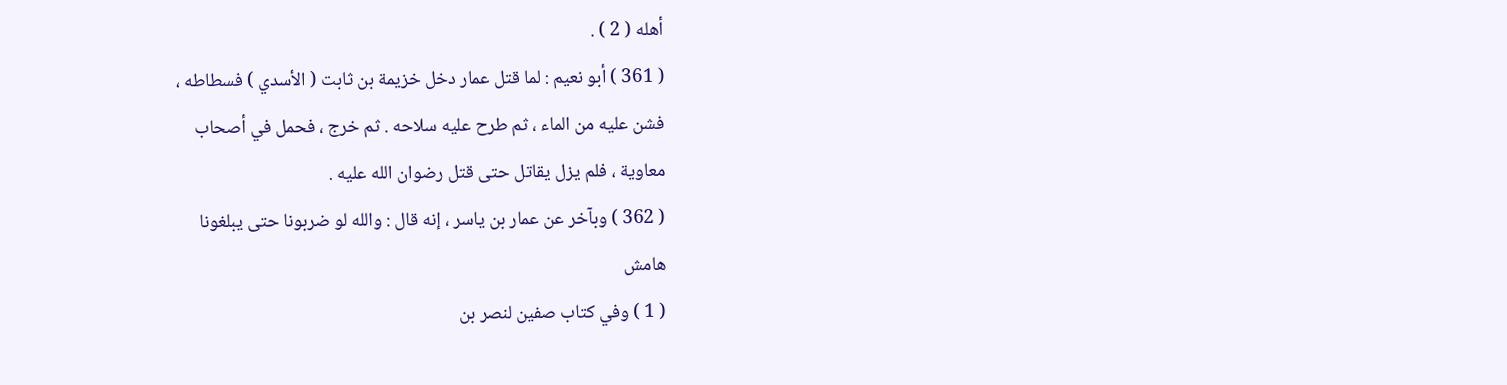أهله ( 2 ) .
( 361 ) أبو نعيم : لما قتل عمار دخل خزيمة بن ثابت ( الأسدي ) فسطاطه ،
فشن عليه من الماء ، ثم طرح عليه سلاحه . ثم خرج ، فحمل في أصحاب
معاوية ، فلم يزل يقاتل حتى قتل رضوان الله عليه .
( 362 ) وبآخر عن عمار بن ياسر ، إنه قال : والله لو ضربونا حتى يبلغونا
هامش
( 1 ) وفي كتاب صفين لنصر بن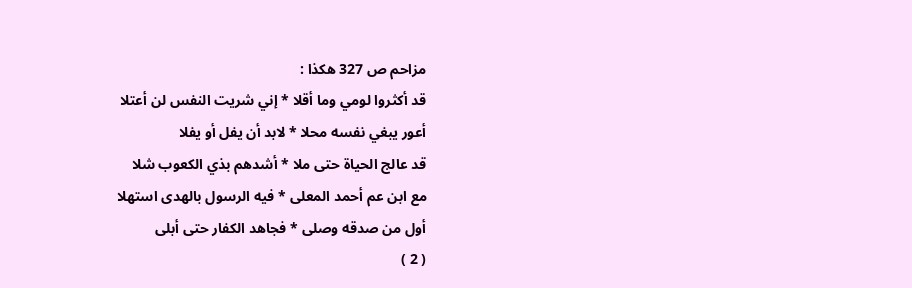مزاحم ص 327 هكذا :
قد أكثروا لومي وما أقلا * إني شريت النفس لن أعتلا
أعور يبغي نفسه محلا * لابد أن يفل أو يفلا
قد عالج الحياة حتى ملا * أشدهم بذي الكعوب شلا
مع ابن عم أحمد المعلى * فيه الرسول بالهدى استهلا
أول من صدقه وصلى * فجاهد الكفار حتى أبلى
( 2 )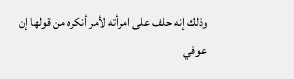وذلك إنه حلف على امرأته لأمر أنكره من قولها إن عوفي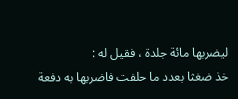ليضربها مائة جلدة ، فقيل له :
خذ ضغثا بعدد ما حلفت فاضربها به دفعة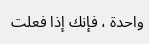واحدة ، فإنك إذا فعلت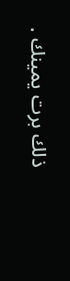ذلك برت يمينك .